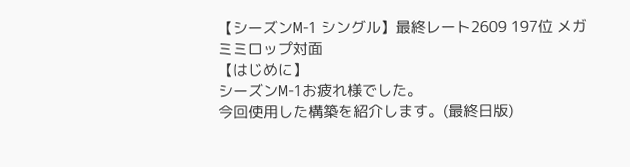【シーズンM‐1 シングル】最終レート2609 197位 メガミミロップ対面
【はじめに】
シーズンM-1お疲れ様でした。
今回使用した構築を紹介します。(最終日版)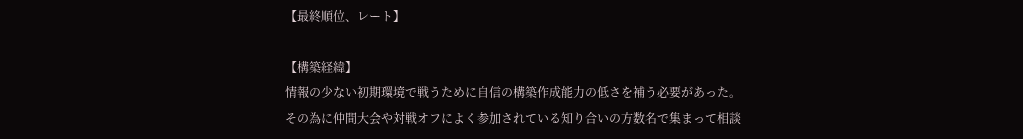【最終順位、レート】

【構築経緯】
情報の少ない初期環境で戦うために自信の構築作成能力の低さを補う必要があった。その為に仲間大会や対戦オフによく参加されている知り合いの方数名で集まって相談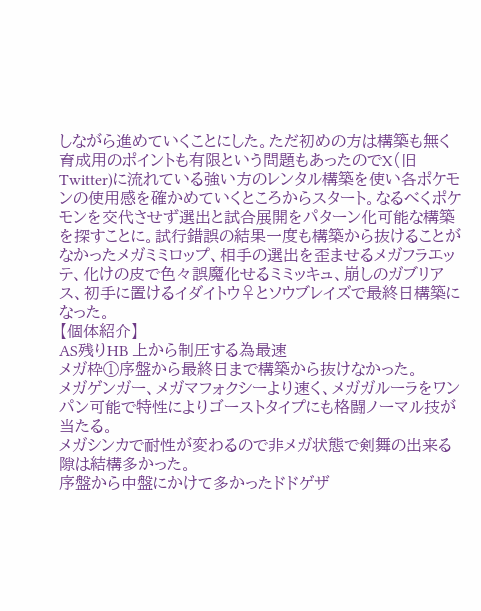しながら進めていくことにした。ただ初めの方は構築も無く育成用のポイントも有限という問題もあったのでX(旧Twitter)に流れている強い方のレンタル構築を使い各ポケモンの使用感を確かめていくところからスタート。なるべくポケモンを交代させず選出と試合展開をパターン化可能な構築を探すことに。試行錯誤の結果一度も構築から抜けることがなかったメガミミロップ、相手の選出を歪ませるメガフラエッテ、化けの皮で色々誤魔化せるミミッキュ、崩しのガブリアス、初手に置けるイダイトウ♀とソウブレイズで最終日構築になった。
【個体紹介】
AS残りHB 上から制圧する為最速
メガ枠①序盤から最終日まで構築から抜けなかった。
メガゲンガー、メガマフォクシーより速く、メガガルーラをワンパン可能で特性によりゴーストタイプにも格闘ノーマル技が当たる。
メガシンカで耐性が変わるので非メガ状態で剣舞の出来る隙は結構多かった。
序盤から中盤にかけて多かったドドゲザ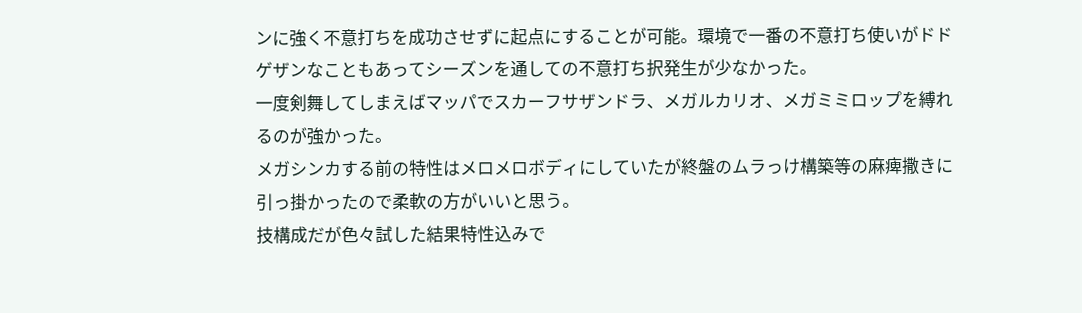ンに強く不意打ちを成功させずに起点にすることが可能。環境で一番の不意打ち使いがドドゲザンなこともあってシーズンを通しての不意打ち択発生が少なかった。
一度剣舞してしまえばマッパでスカーフサザンドラ、メガルカリオ、メガミミロップを縛れるのが強かった。
メガシンカする前の特性はメロメロボディにしていたが終盤のムラっけ構築等の麻痺撒きに引っ掛かったので柔軟の方がいいと思う。
技構成だが色々試した結果特性込みで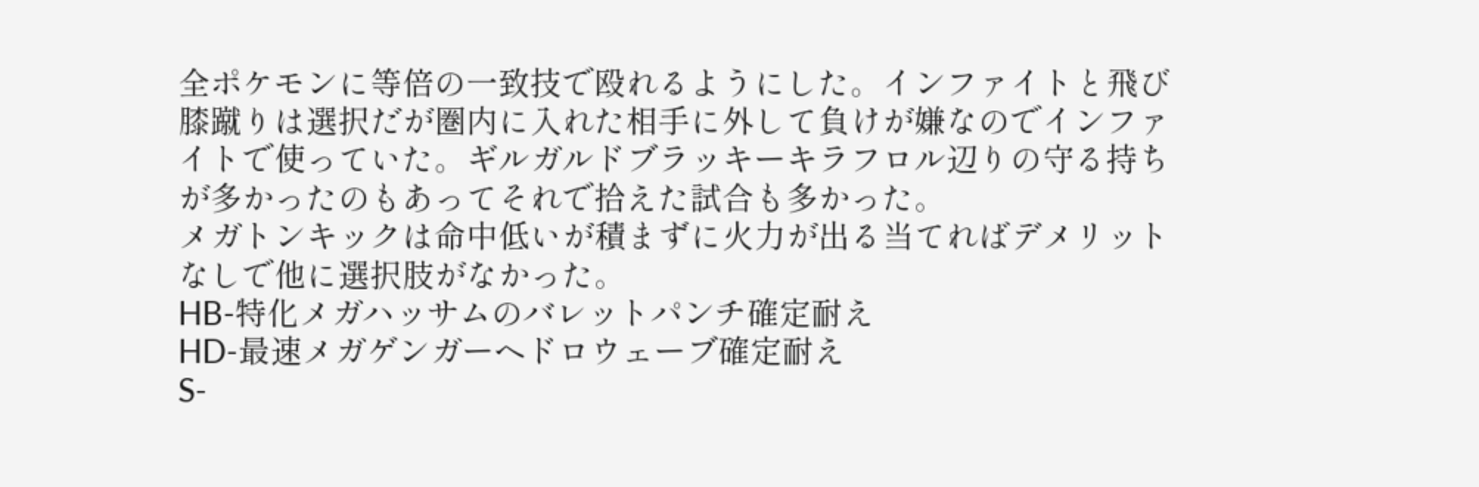全ポケモンに等倍の一致技で殴れるようにした。インファイトと飛び膝蹴りは選択だが圏内に入れた相手に外して負けが嫌なのでインファイトで使っていた。ギルガルドブラッキーキラフロル辺りの守る持ちが多かったのもあってそれで拾えた試合も多かった。
メガトンキックは命中低いが積まずに火力が出る当てればデメリットなしで他に選択肢がなかった。
HB-特化メガハッサムのバレットパンチ確定耐え
HD-最速メガゲンガーヘドロウェーブ確定耐え
S-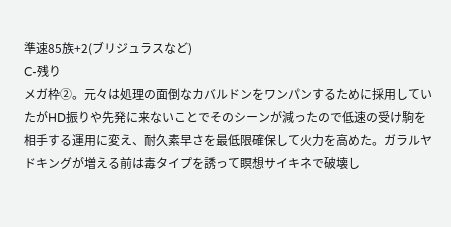準速85族+2(ブリジュラスなど)
C-残り
メガ枠②。元々は処理の面倒なカバルドンをワンパンするために採用していたがHD振りや先発に来ないことでそのシーンが減ったので低速の受け駒を相手する運用に変え、耐久素早さを最低限確保して火力を高めた。ガラルヤドキングが増える前は毒タイプを誘って瞑想サイキネで破壊し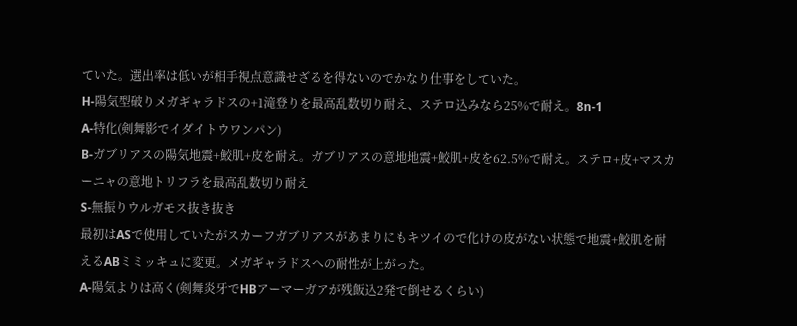ていた。選出率は低いが相手視点意識せざるを得ないのでかなり仕事をしていた。
H-陽気型破りメガギャラドスの+1滝登りを最高乱数切り耐え、ステロ込みなら25%で耐え。8n-1
A-特化(剣舞影でイダイトウワンパン)
B-ガブリアスの陽気地震+鮫肌+皮を耐え。ガブリアスの意地地震+鮫肌+皮を62.5%で耐え。ステロ+皮+マスカーニャの意地トリフラを最高乱数切り耐え
S-無振りウルガモス抜き抜き
最初はASで使用していたがスカーフガブリアスがあまりにもキツイので化けの皮がない状態で地震+鮫肌を耐えるABミミッキュに変更。メガギャラドスへの耐性が上がった。
A-陽気よりは高く(剣舞炎牙でHBアーマーガアが残飯込2発で倒せるくらい)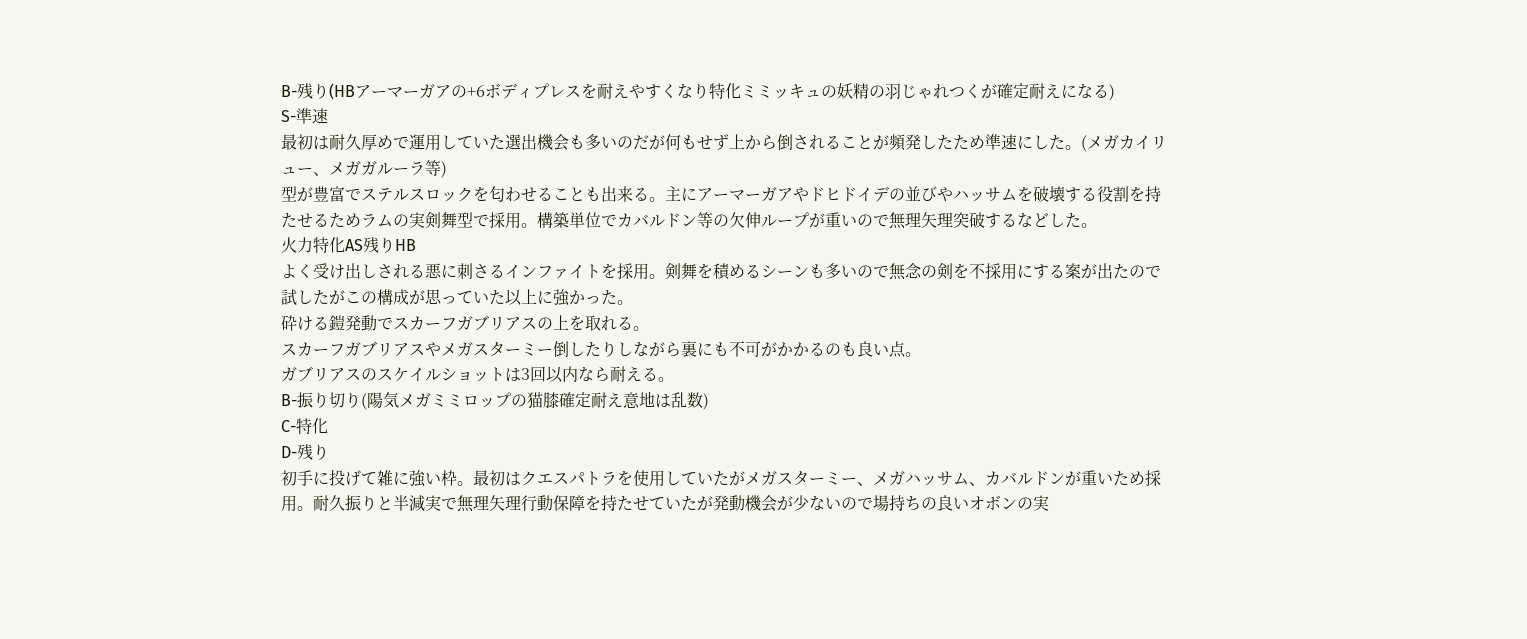B-残り(HBアーマーガアの+6ボディプレスを耐えやすくなり特化ミミッキュの妖精の羽じゃれつくが確定耐えになる)
S-準速
最初は耐久厚めで運用していた選出機会も多いのだが何もせず上から倒されることが頻発したため準速にした。(メガカイリュー、メガガルーラ等)
型が豊富でステルスロックを匂わせることも出来る。主にアーマーガアやドヒドイデの並びやハッサムを破壊する役割を持たせるためラムの実剣舞型で採用。構築単位でカバルドン等の欠伸ループが重いので無理矢理突破するなどした。
火力特化AS残りHB
よく受け出しされる悪に刺さるインファイトを採用。剣舞を積めるシーンも多いので無念の剣を不採用にする案が出たので試したがこの構成が思っていた以上に強かった。
砕ける鎧発動でスカーフガブリアスの上を取れる。
スカーフガブリアスやメガスターミー倒したりしながら裏にも不可がかかるのも良い点。
ガブリアスのスケイルショットは3回以内なら耐える。
B-振り切り(陽気メガミミロップの猫膝確定耐え意地は乱数)
C-特化
D-残り
初手に投げて雑に強い枠。最初はクエスパトラを使用していたがメガスターミー、メガハッサム、カバルドンが重いため採用。耐久振りと半減実で無理矢理行動保障を持たせていたが発動機会が少ないので場持ちの良いオボンの実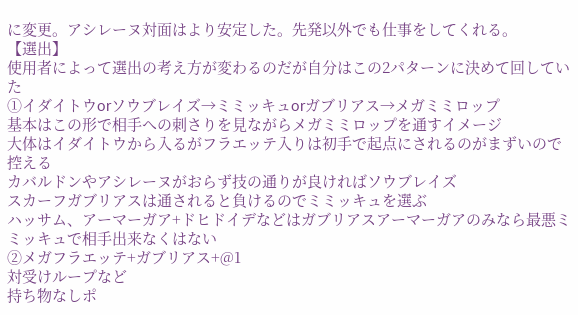に変更。アシレーヌ対面はより安定した。先発以外でも仕事をしてくれる。
【選出】
使用者によって選出の考え方が変わるのだが自分はこの2パターンに決めて回していた
①イダイトウorソウブレイズ→ミミッキュorガブリアス→メガミミロップ
基本はこの形で相手への刺さりを見ながらメガミミロップを通すイメージ
大体はイダイトウから入るがフラエッテ入りは初手で起点にされるのがまずいので控える
カバルドンやアシレーヌがおらず技の通りが良ければソウブレイズ
スカーフガブリアスは通されると負けるのでミミッキュを選ぶ
ハッサム、アーマーガア+ドヒドイデなどはガブリアスアーマーガアのみなら最悪ミミッキュで相手出来なくはない
②メガフラエッテ+ガブリアス+@1
対受けループなど
持ち物なしポ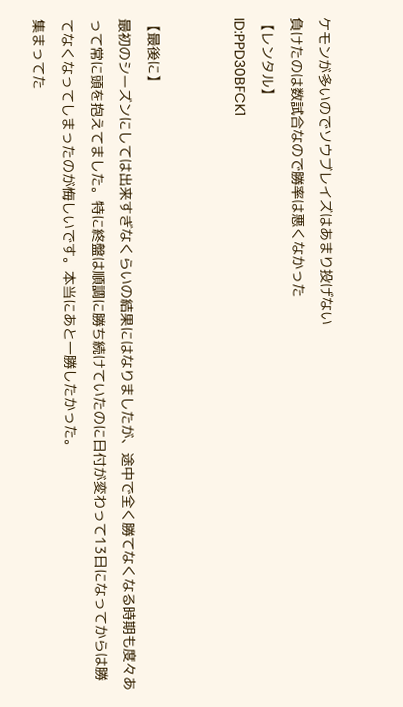ケモンが多いのでソウブレイズはあまり投げない
負けたのは数試合なので勝率は悪くなかった
【レンタル】
ID:PPD30BFCK1


【最後に】
最初のシーズンにしては出来すぎなくらいの結果にはなりましたが、途中で全く勝てなくなる時期も度々あって常に頭を抱えてました。特に終盤は順調に勝ち続けていたのに日付が変わって13日になってからは勝てなくなってしまったのが悔しいです。本当にあと一勝したかった。
集まってた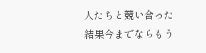人たちと競い合った結果今までならもう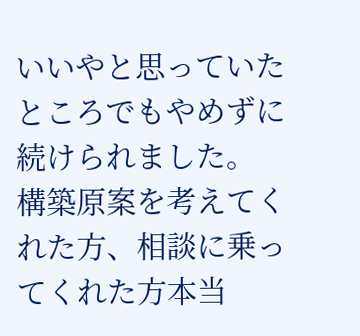いいやと思っていたところでもやめずに続けられました。
構築原案を考えてくれた方、相談に乗ってくれた方本当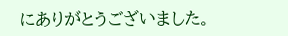にありがとうございました。